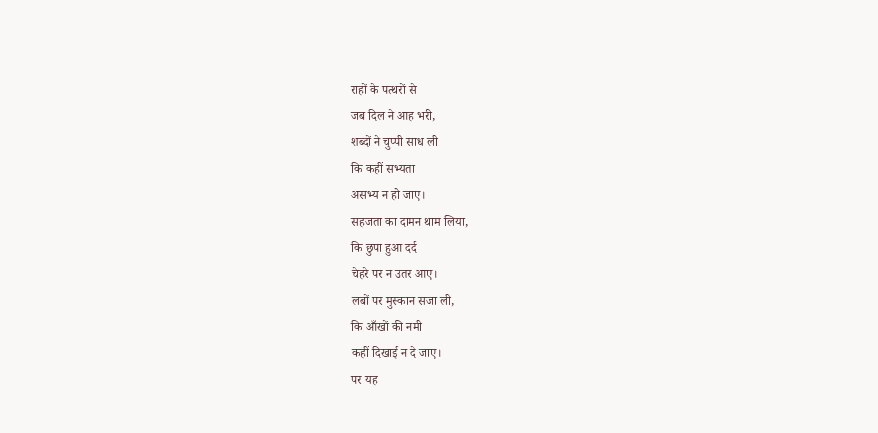राहों के पत्थरों से
जब दिल ने आह भरी,
शब्दों ने चुप्पी साध ली
कि कहीं सभ्यता
असभ्य न हो जाए।
सहजता का दामन थाम लिया,
कि छुपा हुआ दर्द
चेहरे पर न उतर आए।
लबों पर मुस्कान सजा ली,
कि आँखों की नमी
कहीं दिखाई न दे जाए।
पर यह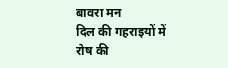बावरा मन
दिल की गहराइयों में
रोष की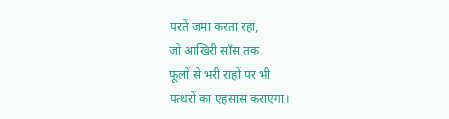परतें जमा करता रहा,
जो आखिरी साँस तक
फूलों से भरी राहों पर भी
पत्थरों का एहसास कराएगा।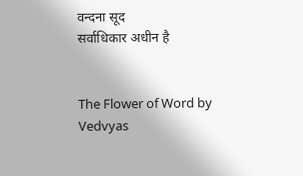वन्दना सूद
सर्वाधिकार अधीन है


The Flower of Word by Vedvyas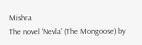Mishra
The novel 'Nevla' (The Mongoose) by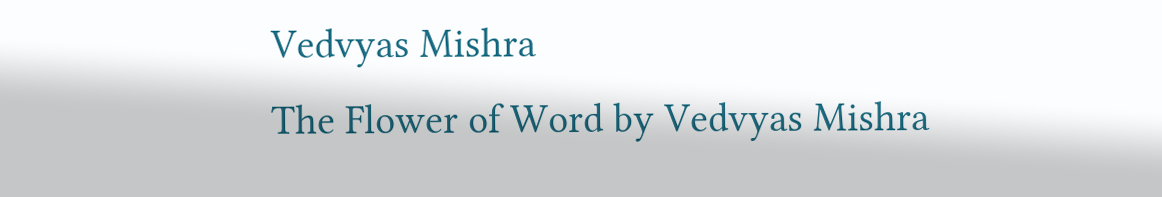Vedvyas Mishra
The Flower of Word by Vedvyas Mishra